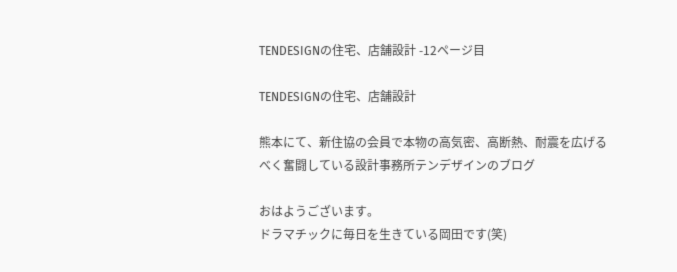TENDESIGNの住宅、店舗設計 -12ページ目

TENDESIGNの住宅、店舗設計

熊本にて、新住協の会員で本物の高気密、高断熱、耐震を広げるべく奮闘している設計事務所テンデザインのブログ

おはようございます。
ドラマチックに毎日を生きている岡田です(笑)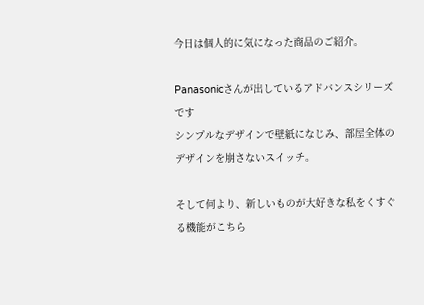今日は個人的に気になった商品のご紹介。

Panasonicさんが出しているアドバンスシリーズです
シンプルなデザインで壁紙になじみ、部屋全体のデザインを崩さないスイッチ。

そして何より、新しいものが大好きな私をくすぐる機能がこちら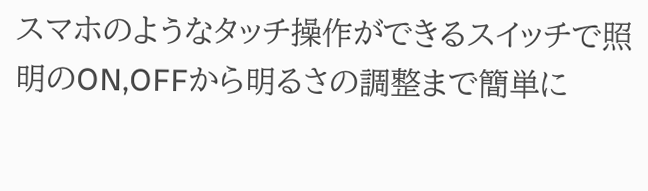スマホのようなタッチ操作ができるスイッチで照明のON,OFFから明るさの調整まで簡単に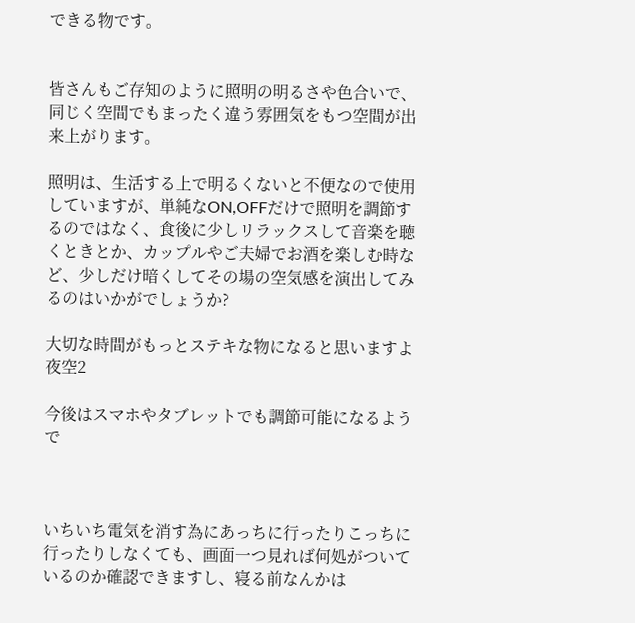できる物です。


皆さんもご存知のように照明の明るさや色合いで、同じく空間でもまったく違う雰囲気をもつ空間が出来上がります。

照明は、生活する上で明るくないと不便なので使用していますが、単純なON,OFFだけで照明を調節するのではなく、食後に少しリラックスして音楽を聴くときとか、カップルやご夫婦でお酒を楽しむ時など、少しだけ暗くしてその場の空気感を演出してみるのはいかがでしょうか?

大切な時間がもっとステキな物になると思いますよ夜空2

今後はスマホやタブレットでも調節可能になるようで



いちいち電気を消す為にあっちに行ったりこっちに行ったりしなくても、画面一つ見れば何処がついているのか確認できますし、寝る前なんかは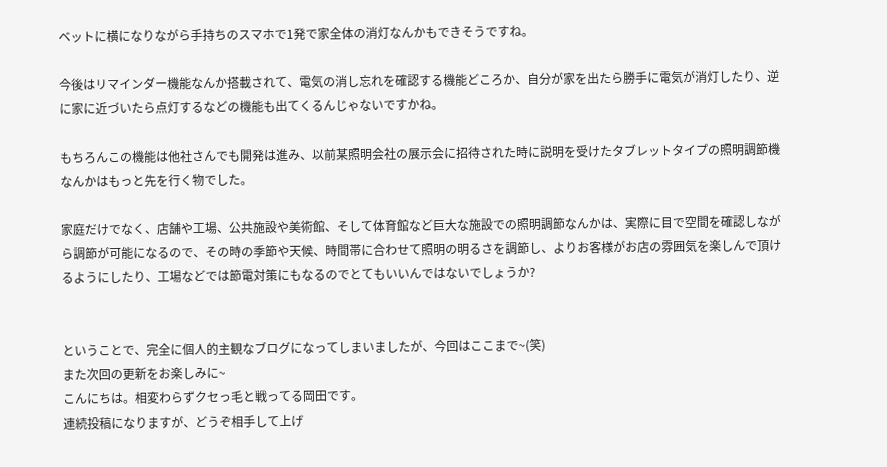ベットに横になりながら手持ちのスマホで1発で家全体の消灯なんかもできそうですね。

今後はリマインダー機能なんか搭載されて、電気の消し忘れを確認する機能どころか、自分が家を出たら勝手に電気が消灯したり、逆に家に近づいたら点灯するなどの機能も出てくるんじゃないですかね。

もちろんこの機能は他社さんでも開発は進み、以前某照明会社の展示会に招待された時に説明を受けたタブレットタイプの照明調節機なんかはもっと先を行く物でした。

家庭だけでなく、店舗や工場、公共施設や美術館、そして体育館など巨大な施設での照明調節なんかは、実際に目で空間を確認しながら調節が可能になるので、その時の季節や天候、時間帯に合わせて照明の明るさを調節し、よりお客様がお店の雰囲気を楽しんで頂けるようにしたり、工場などでは節電対策にもなるのでとてもいいんではないでしょうか?


ということで、完全に個人的主観なブログになってしまいましたが、今回はここまで~(笑)
また次回の更新をお楽しみに~
こんにちは。相変わらずクセっ毛と戦ってる岡田です。
連続投稿になりますが、どうぞ相手して上げ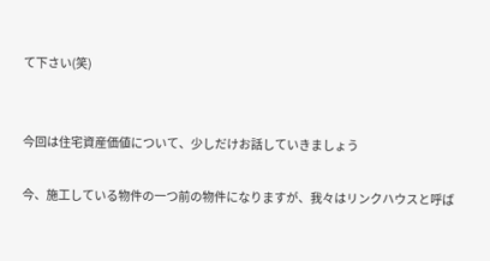て下さい(笑)


今回は住宅資産価値について、少しだけお話していきましょう

今、施工している物件の一つ前の物件になりますが、我々はリンクハウスと呼ば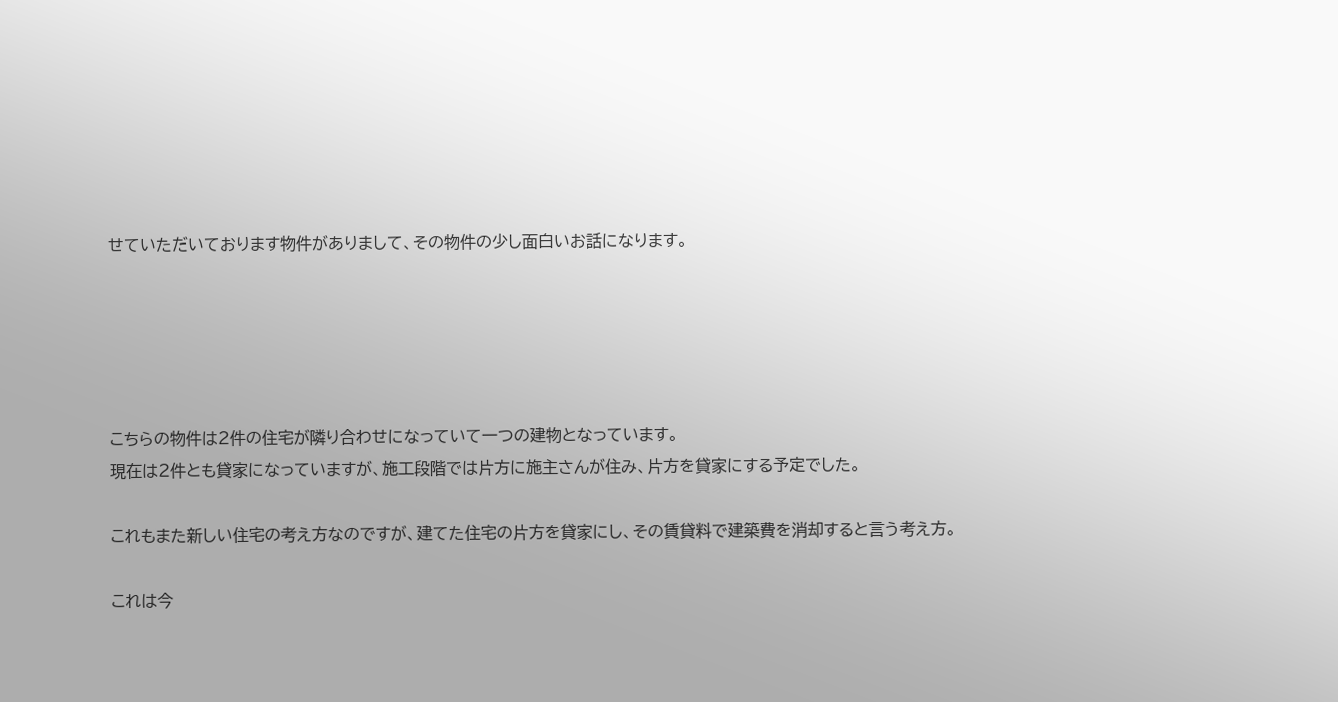せていただいております物件がありまして、その物件の少し面白いお話になります。





こちらの物件は2件の住宅が隣り合わせになっていて一つの建物となっています。
現在は2件とも貸家になっていますが、施工段階では片方に施主さんが住み、片方を貸家にする予定でした。

これもまた新しい住宅の考え方なのですが、建てた住宅の片方を貸家にし、その賃貸料で建築費を消却すると言う考え方。

これは今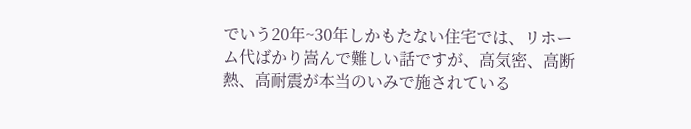でいう20年~30年しかもたない住宅では、リホーム代ばかり嵩んで難しい話ですが、高気密、高断熱、高耐震が本当のいみで施されている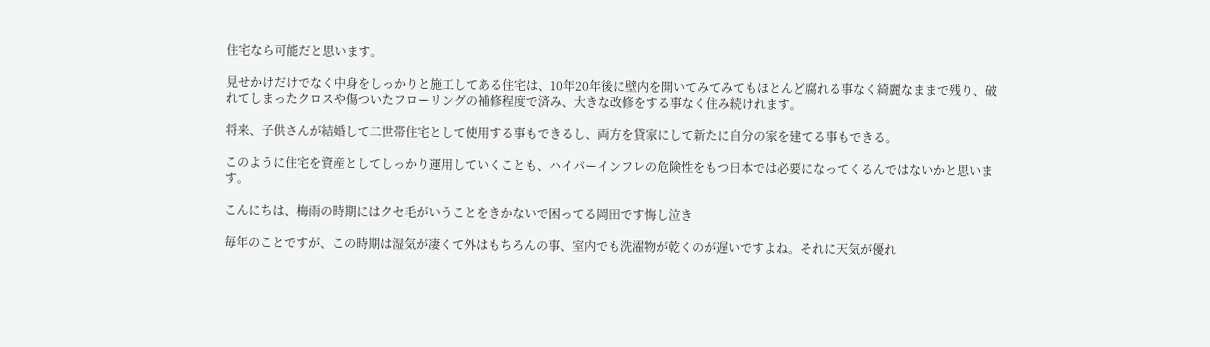住宅なら可能だと思います。

見せかけだけでなく中身をしっかりと施工してある住宅は、10年20年後に壁内を開いてみてみてもほとんど腐れる事なく綺麗なままで残り、破れてしまったクロスや傷ついたフローリングの補修程度で済み、大きな改修をする事なく住み続けれます。

将来、子供さんが結婚して二世帯住宅として使用する事もできるし、両方を貸家にして新たに自分の家を建てる事もできる。

このように住宅を資産としてしっかり運用していくことも、ハイパーインフレの危険性をもつ日本では必要になってくるんではないかと思います。

こんにちは、梅雨の時期にはクセ毛がいうことをきかないで困ってる岡田です悔し泣き

毎年のことですが、この時期は湿気が凄くて外はもちろんの事、室内でも洗濯物が乾くのが遅いですよね。それに天気が優れ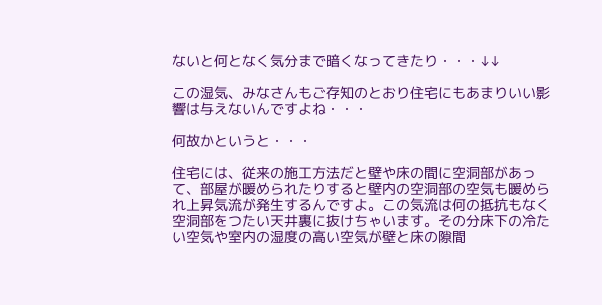ないと何となく気分まで暗くなってきたり・・・↓↓

この湿気、みなさんもご存知のとおり住宅にもあまりいい影響は与えないんですよね・・・

何故かというと・・・

住宅には、従来の施工方法だと壁や床の間に空洞部があって、部屋が暖められたりすると壁内の空洞部の空気も暖められ上昇気流が発生するんですよ。この気流は何の抵抗もなく空洞部をつたい天井裏に抜けちゃいます。その分床下の冷たい空気や室内の湿度の高い空気が壁と床の隙間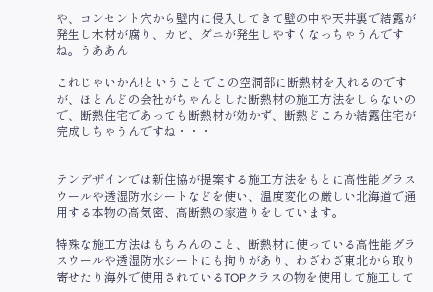や、コンセント穴から壁内に侵入してきて壁の中や天井裏で結露が発生し木材が腐り、カビ、ダニが発生しやすくなっちゃうんですね。うああん

これじゃいかん!ということでこの空洞部に断熱材を入れるのですが、ほとんどの会社がちゃんとした断熱材の施工方法をしらないので、断熱住宅であっても断熱材が効かず、断熱どころか結露住宅が完成しちゃうんですね・・・


テンデザインでは新住協が提案する施工方法をもとに高性能グラスウールや透湿防水シートなどを使い、温度変化の厳しい北海道で通用する本物の高気密、高断熱の家造りをしています。

特殊な施工方法はもちろんのこと、断熱材に使っている高性能グラスウールや透湿防水シートにも拘りがあり、わざわざ東北から取り寄せたり海外で使用されているTOPクラスの物を使用して施工して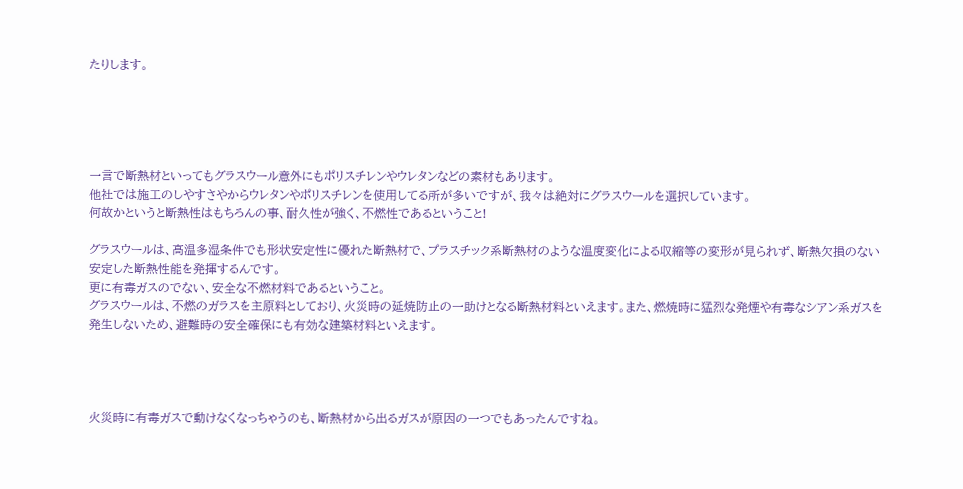たりします。





一言で断熱材といってもグラスウール意外にもポリスチレンやウレタンなどの素材もあります。
他社では施工のしやすさやからウレタンやポリスチレンを使用してる所が多いですが、我々は絶対にグラスウールを選択しています。
何故かというと断熱性はもちろんの事、耐久性が強く、不燃性であるということ!

グラスウールは、高温多湿条件でも形状安定性に優れた断熱材で、プラスチック系断熱材のような温度変化による収縮等の変形が見られず、断熱欠損のない安定した断熱性能を発揮するんです。
更に有毒ガスのでない、安全な不燃材料であるということ。
グラスウールは、不燃のガラスを主原料としており、火災時の延焼防止の一助けとなる断熱材料といえます。また、燃焼時に猛烈な発煙や有毒なシアン系ガスを発生しないため、避難時の安全確保にも有効な建築材料といえます。




火災時に有毒ガスで動けなくなっちゃうのも、断熱材から出るガスが原因の一つでもあったんですね。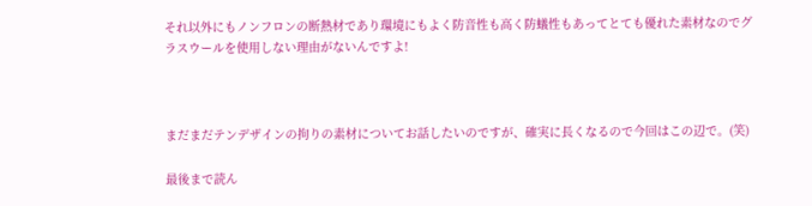それ以外にもノンフロンの断熱材であり環境にもよく防音性も高く防蟻性もあってとても優れた素材なのでグラスウールを使用しない理由がないんですよ!



まだまだテンデザインの拘りの素材についてお話したいのですが、確実に長くなるので今回はこの辺で。(笑)

最後まで読ん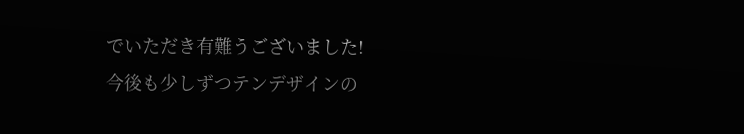でいただき有難うございました!
今後も少しずつテンデザインの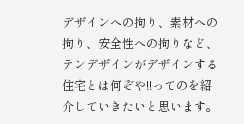デザインへの拘り、素材への拘り、安全性への拘りなど、テンデザインがデザインする住宅とは何ぞや!!ってのを紹介していきたいと思います。